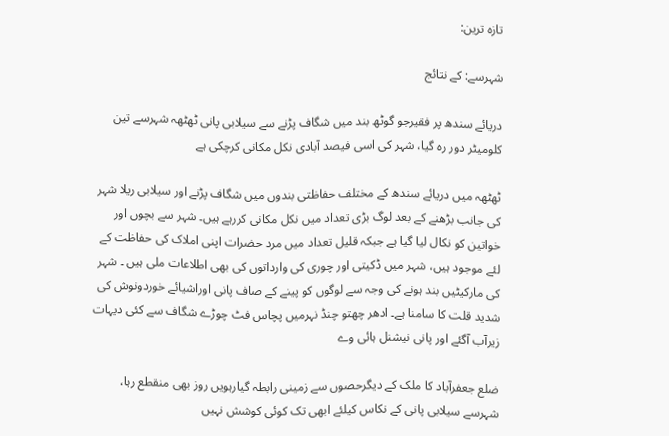تازہ ترین:

شہرسے: کے نتائج

دریائے سندھ پر فقیرجو گوٹھ بند میں شگاف پڑنے سے سیلابی پانی ٹھٹھہ شہرسے تین کلومیٹر دور رہ گیا، شہر کی اسی فیصد آبادی نکل مکانی کرچکی ہے

ٹھٹھہ میں دریائے سندھ کے مختلف حفاظتی بندوں میں شگاف پڑنے اور سیلابی ریلا شہر کی جانب بڑھنے کے بعد لوگ بڑی تعداد میں نکل مکانی کررہے ہیں۔ شہر سے بچوں اور خواتین کو نکال لیا گیا ہے جبکہ قلیل تعداد میں مرد حضرات اپنی املاک کی حفاظت کے لئے موجود ہیں، شہر میں ڈکیتی اور چوری کی وارداتوں کی بھی اطلاعات ملی ہیں ۔ شہر کی مارکیٹیں بند ہونے کی وجہ سے لوگوں کو پینے کے صاف پانی اوراشیائے خوردونوش کی شدید قلت کا سامنا ہے۔ ادھر چھتو چنڈ نہرمیں پچاس فٹ چوڑے شگاف سے کئی دیہات زیرآب آگئے اور پانی نیشنل ہائی وے

ضلع جعفرآباد کا ملک کے دیگرحصوں سے زمینی رابطہ گیارہویں روز بھی منقطع رہا، شہرسے سیلابی پانی کے نکاس کیلئے ابھی تک کوئی کوشش نہیں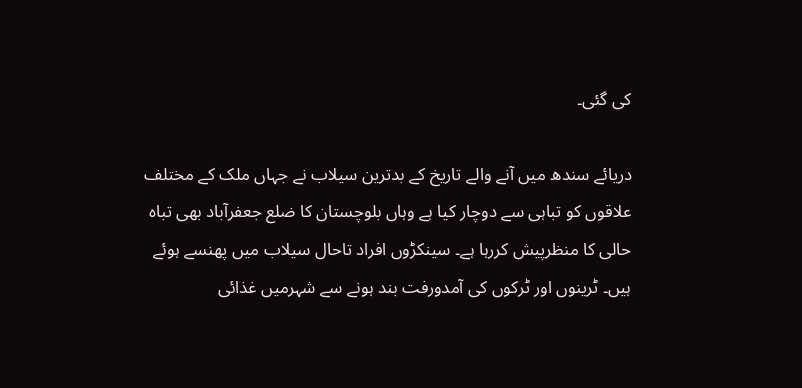کی گئی۔

دریائے سندھ میں آنے والے تاریخ کے بدترین سیلاب نے جہاں ملک کے مختلف علاقوں کو تباہی سے دوچار کیا ہے وہاں بلوچستان کا ضلع جعفرآباد بھی تباہ حالی کا منظرپیش کررہا ہے۔ سینکڑوں افراد تاحال سیلاب میں پھنسے ہوئے ہیں۔ ٹرینوں اور ٹرکوں کی آمدورفت بند ہونے سے شہرمیں غذائی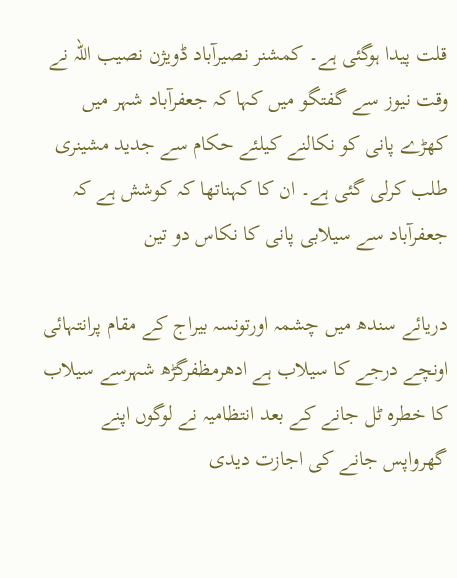قلت پیدا ہوگئی ہے۔ کمشنر نصیرآباد ڈویژن نصیب اللہ نے وقت نیوز سے گفتگو میں کہا کہ جعفرآباد شہر میں کھڑے پانی کو نکالنے کیلئے حکام سے جدید مشینری طلب کرلی گئی ہے۔ ان کا کہناتھا کہ کوشش ہے کہ جعفرآباد سے سیلابی پانی کا نکاس دو تین

دریائے سندھ میں چشمہ اورتونسہ بیراج کے مقام پرانتہائی اونچے درجے کا سیلاب ہے ادھرمظفرگڑھ شہرسے سیلاب کا خطرہ ٹل جانے کے بعد انتظامیہ نے لوگوں اپنے گھرواپس جانے کی اجازت دیدی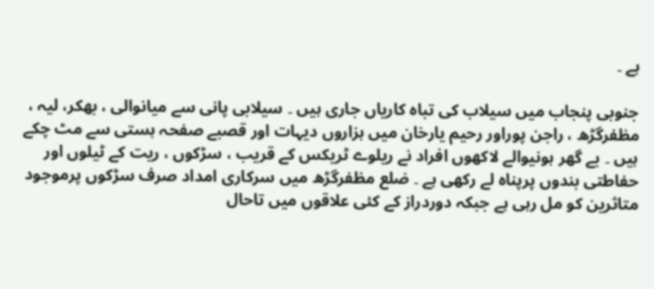ہے ۔

جنوبی پنجاب میں سیلاب کی تباہ کاریاں جاری ہیں ۔ سیلابی پانی سے میانوالی ، بھکر، لیہ ، مظفرگڑھ ، راجن پوراور رحیم یارخان میں ہزاروں دیہات اور قصبے صفحہ ہستی سے مٹ چکے ہیں ۔ بے گھر ہونیوالے لاکھوں افراد نے ریلوے ٹریکس کے قریب ، سڑکوں ، ریت کے ٹیلوں اور حفاطتی بندوں پرپناہ لے رکھی ہے ۔ ضلع مظفرگڑھ میں سرکاری امداد صرف سڑکوں پرموجود متاثرین کو مل رہی ہے جبکہ دوردراز کے کئی علاقوں میں تاحال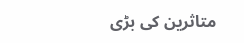متاثرین کی بڑی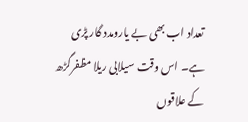تعداد اب بھی بے یارومدد گار پڑی ہے۔ اس وقت سیلابی ریلا مظفرگڑھ کے علاقوں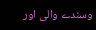وسندے والی اور